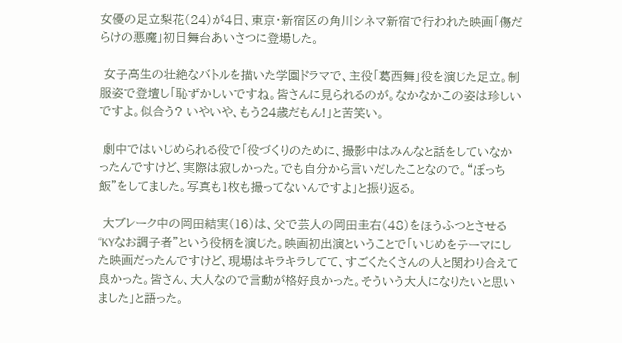女優の足立梨花(24)が4日、東京・新宿区の角川シネマ新宿で行われた映画「傷だらけの悪魔」初日舞台あいさつに登場した。

 女子高生の壮絶なバトルを描いた学園ドラマで、主役「葛西舞」役を演じた足立。制服姿で登壇し「恥ずかしいですね。皆さんに見られるのが。なかなかこの姿は珍しいですよ。似合う? いやいや、もう24歳だもん!」と苦笑い。

 劇中ではいじめられる役で「役づくりのために、撮影中はみんなと話をしていなかったんですけど、実際は寂しかった。でも自分から言いだしたことなので。“ぼっち飯”をしてました。写真も1枚も撮ってないんですよ」と振り返る。

 大ブレーク中の岡田結実(16)は、父で芸人の岡田圭右(48)をほうふつとさせる“KYなお調子者”という役柄を演じた。映画初出演ということで「いじめをテーマにした映画だったんですけど、現場はキラキラしてて、すごくたくさんの人と関わり合えて良かった。皆さん、大人なので言動が格好良かった。そういう大人になりたいと思いました」と語った。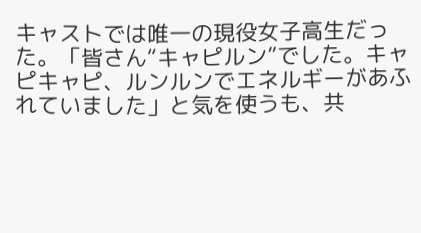キャストでは唯一の現役女子高生だった。「皆さん“キャピルン”でした。キャピキャピ、ルンルンでエネルギーがあふれていました」と気を使うも、共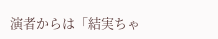演者からは「結実ちゃ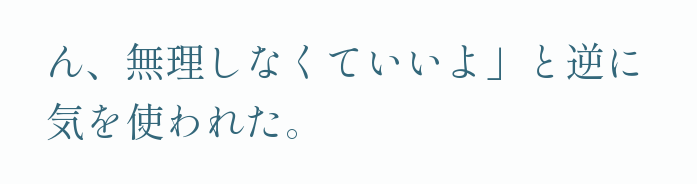ん、無理しなくていいよ」と逆に気を使われた。